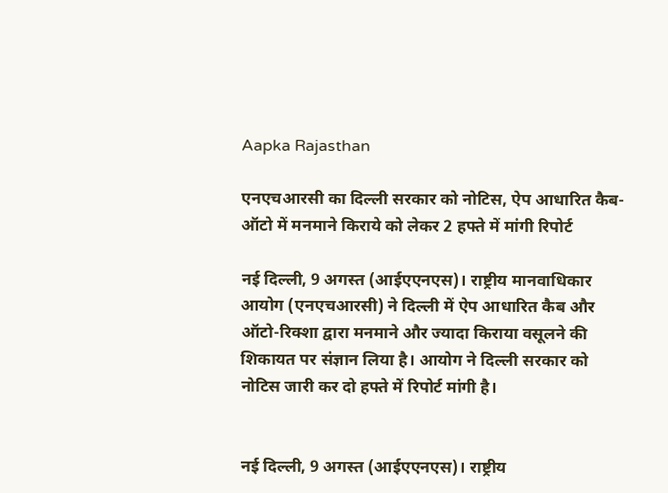Aapka Rajasthan

एनएचआरसी का दिल्ली सरकार को नोटिस, ऐप आधारित कैब-ऑटो में मनमाने किराये को लेकर 2 हफ्ते में मांगी रिपोर्ट

नई दिल्ली, 9 अगस्त (आईएएनएस)। राष्ट्रीय मानवाधिकार आयोग (एनएचआरसी) ने दिल्ली में ऐप आधारित कैब और ऑटो-रिक्शा द्वारा मनमाने और ज्यादा किराया वसूलने की शिकायत पर संज्ञान लिया है। आयोग ने दिल्ली सरकार को नोटिस जारी कर दो हफ्ते में रिपोर्ट मांगी है।


नई दिल्ली, 9 अगस्त (आईएएनएस)। राष्ट्रीय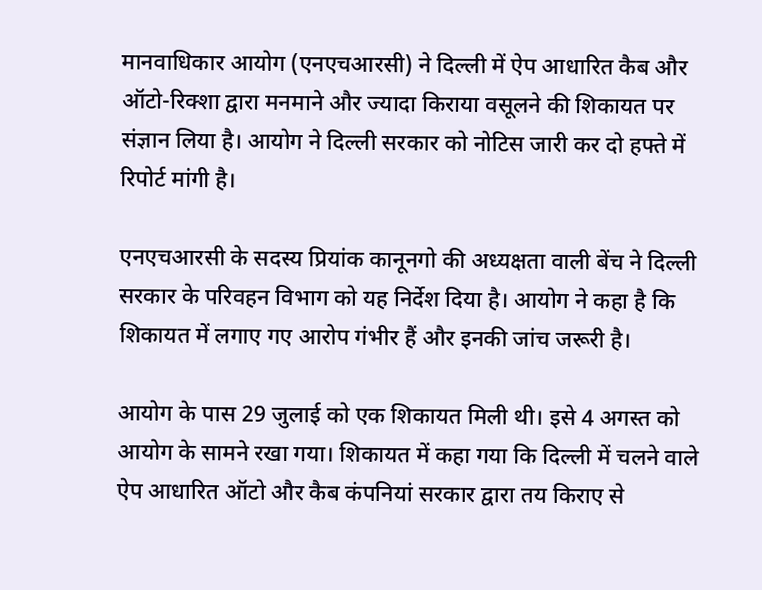मानवाधिकार आयोग (एनएचआरसी) ने दिल्ली में ऐप आधारित कैब और ऑटो-रिक्शा द्वारा मनमाने और ज्यादा किराया वसूलने की शिकायत पर संज्ञान लिया है। आयोग ने दिल्ली सरकार को नोटिस जारी कर दो हफ्ते में रिपोर्ट मांगी है।

एनएचआरसी के सदस्य प्रियांक कानूनगो की अध्यक्षता वाली बेंच ने दिल्ली सरकार के परिवहन विभाग को यह निर्देश दिया है। आयोग ने कहा है कि शिकायत में लगाए गए आरोप गंभीर हैं और इनकी जांच जरूरी है।

आयोग के पास 29 जुलाई को एक शिकायत मिली थी। इसे 4 अगस्त को आयोग के सामने रखा गया। शिकायत में कहा गया कि दिल्ली में चलने वाले ऐप आधारित ऑटो और कैब कंपनियां सरकार द्वारा तय किराए से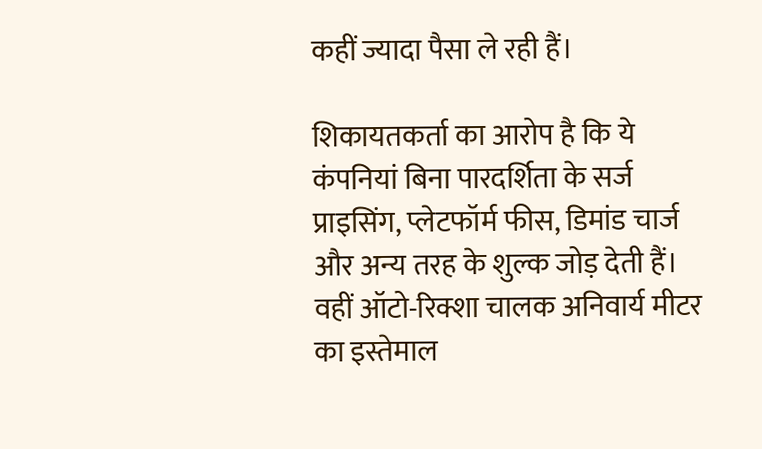कहीं ज्यादा पैसा ले रही हैं।

शिकायतकर्ता का आरोप है कि ये कंपनियां बिना पारदर्शिता के सर्ज प्राइसिंग, प्लेटफॉर्म फीस, डिमांड चार्ज और अन्य तरह के शुल्क जोड़ देती हैं। वहीं ऑटो-रिक्शा चालक अनिवार्य मीटर का इस्तेमाल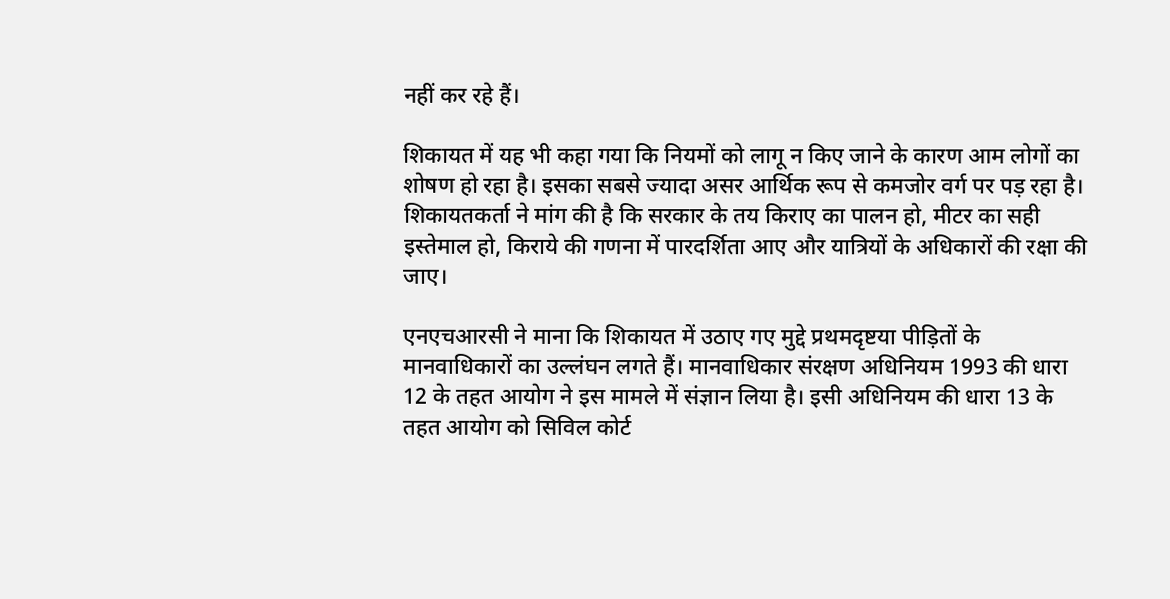नहीं कर रहे हैं।

शिकायत में यह भी कहा गया कि नियमों को लागू न किए जाने के कारण आम लोगों का शोषण हो रहा है। इसका सबसे ज्यादा असर आर्थिक रूप से कमजोर वर्ग पर पड़ रहा है। शिकायतकर्ता ने मांग की है कि सरकार के तय किराए का पालन हो, मीटर का सही इस्तेमाल हो, किराये की गणना में पारदर्शिता आए और यात्रियों के अधिकारों की रक्षा की जाए।

एनएचआरसी ने माना कि शिकायत में उठाए गए मुद्दे प्रथमदृष्टया पीड़ितों के मानवाधिकारों का उल्लंघन लगते हैं। मानवाधिकार संरक्षण अधिनियम 1993 की धारा 12 के तहत आयोग ने इस मामले में संज्ञान लिया है। इसी अधिनियम की धारा 13 के तहत आयोग को सिविल कोर्ट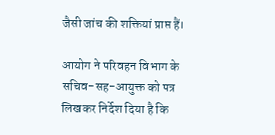जैसी जांच की शक्तियां प्राप्त हैं।

आयोग ने परिवहन विभाग के सचिव-सह-आयुक्त को पत्र लिखकर निर्देश दिया है कि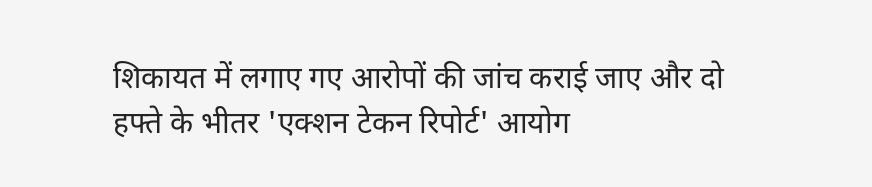शिकायत में लगाए गए आरोपों की जांच कराई जाए और दो हफ्ते के भीतर 'एक्शन टेकन रिपोर्ट' आयोग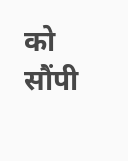को सौंपी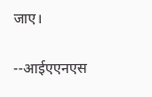जाए।

--आईएएनएस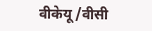वीकेयू/वीसी